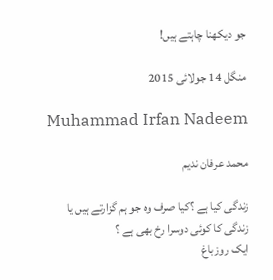جو دیکھنا چاہتے ہیں!

منگل 14 جولائی 2015

Muhammad Irfan Nadeem

محمد عرفان ندیم

زندگی کیا ہے ؟کیا صرف وہ جو ہم گزارتے ہیں یا زندگی کا کوئی دوسرا رخ بھی ہے ؟
ایک روزباغ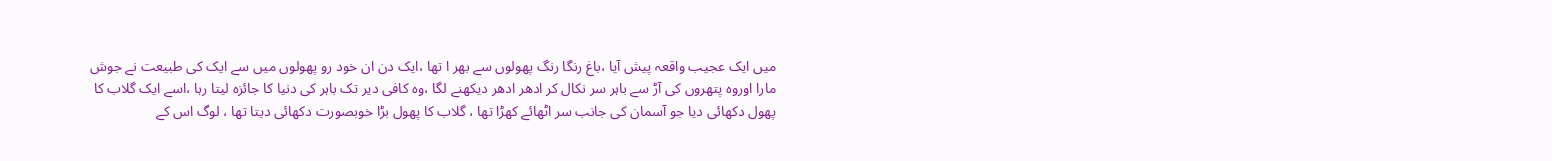میں ایک عجیب واقعہ پیش آیا ،باغ رنگا رنگ پھولوں سے بھر ا تھا ،ایک دن ان خود رو پھولوں میں سے ایک کی طبیعت نے جوش مارا اوروہ پتھروں کی آڑ سے باہر سر نکال کر ادھر ادھر دیکھنے لگا ،وہ کافی دیر تک باہر کی دنیا کا جائزہ لیتا رہا ،اسے ایک گلاب کا پھول دکھائی دیا جو آسمان کی جانب سر اٹھائے کھڑا تھا ، گلاب کا پھول بڑا خوبصورت دکھائی دیتا تھا ، لوگ اس کے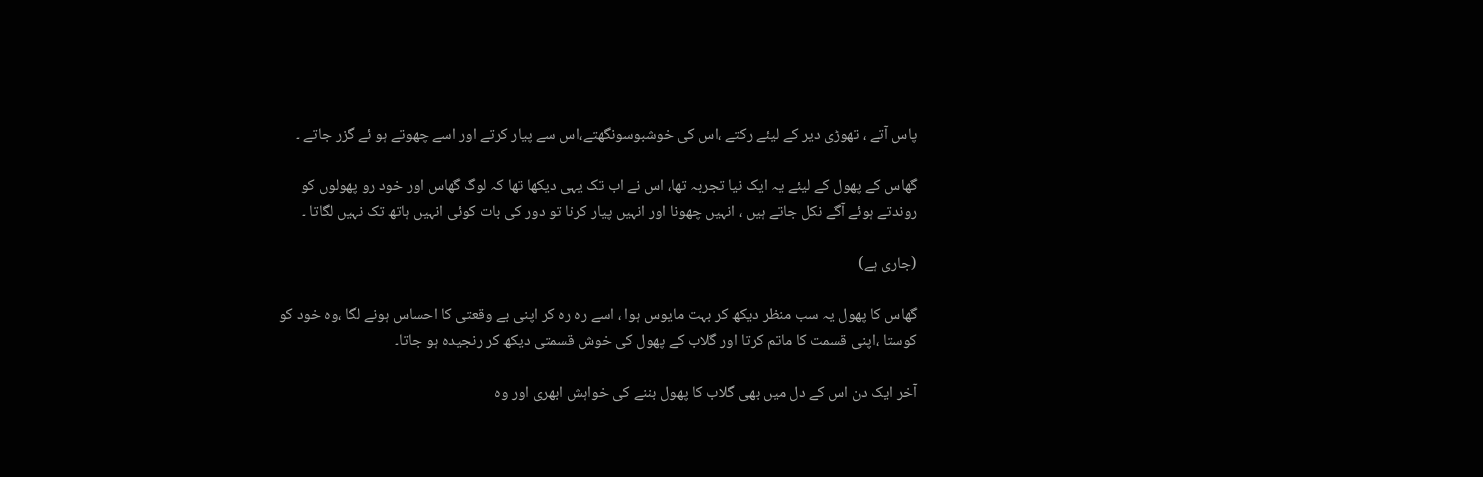پاس آتے ، تھوڑی دیر کے لیئے رکتے ،اس کی خوشبوسونگھتے،اس سے پیار کرتے اور اسے چھوتے ہو ئے گزر جاتے ۔

گھاس کے پھول کے لیئے یہ ایک نیا تجربہ تھا، اس نے اب تک یہی دیکھا تھا کہ لوگ گھاس اور خود رو پھولوں کو روندتے ہوئے آگے نکل جاتے ہیں ، انہیں چھونا اور انہیں پیار کرنا تو دور کی بات کوئی انہیں ہاتھ تک نہیں لگاتا ۔

(جاری ہے)

گھاس کا پھول یہ سب منظر دیکھ کر بہت مایوس ہوا ، اسے رہ رہ کر اپنی بے وقعتی کا احساس ہونے لگا ،وہ خود کو کوستا ،اپنی قسمت کا ماتم کرتا اور گلاب کے پھول کی خوش قسمتی دیکھ کر رنجیدہ ہو جاتا۔

آخر ایک دن اس کے دل میں بھی گلاب کا پھول بننے کی خواہش ابھری اور وہ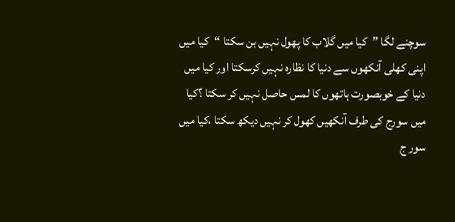سوچنے لگا ”کیا میں گلاب کا پھول نہیں بن سکتا “کیا میں اپنی کھلی آنکھوں سے دنیا کا نظارہ نہیں کرسکتا اور کیا میں دنیا کے خوبصورت ہاتھوں کا لمس حاصل نہیں کر سکتا ؟کیا میں سورج کی طرف آنکھیں کھول کر نہیں دیکھ سکتا ،کیا میں سور ج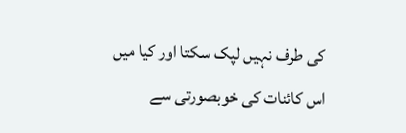کی طرف نہیں لپک سکتا اور کیا میں اس کائنات کی خوبصورتی سے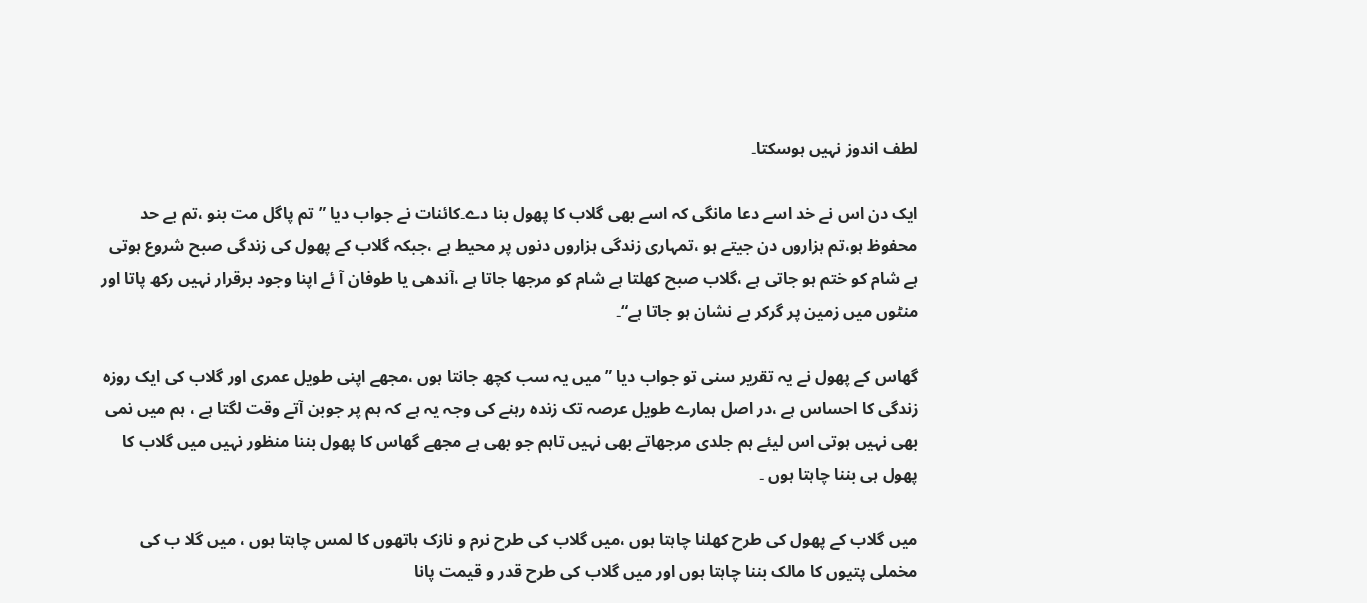لطف اندوز نہیں ہوسکتا۔

ایک دن اس نے خد اسے دعا مانگی کہ اسے بھی گلاب کا پھول بنا دے۔کائنات نے جواب دیا ”تم پاگل مت بنو ،تم بے حد محفوظ ہو،تم ہزاروں دن جیتے ہو ،تمہاری زندگی ہزاروں دنوں پر محیط ہے ،جبکہ گلاب کے پھول کی زندگی صبح شروع ہوتی ہے شام کو ختم ہو جاتی ہے ،گلاب صبح کھلتا ہے شام کو مرجھا جاتا ہے ،آندھی یا طوفان آ ئے اپنا وجود برقرار نہیں رکھ پاتا اور منٹوں میں زمین پر گرکر بے نشان ہو جاتا ہے“۔

گھاس کے پھول نے یہ تقریر سنی تو جواب دیا ”میں یہ سب کچھ جانتا ہوں ،مجھے اپنی طویل عمری اور گلاب کی ایک روزہ زندگی کا احساس ہے ،در اصل ہمارے طویل عرصہ تک زندہ رہنے کی وجہ یہ ہے کہ ہم پر جوبن آتے وقت لگتا ہے ، ہم میں نمی بھی نہیں ہوتی اس لیئے ہم جلدی مرجھاتے بھی نہیں تاہم جو بھی ہے مجھے گھاس کا پھول بننا منظور نہیں میں گلاب کا پھول ہی بننا چاہتا ہوں ۔

میں گلاب کے پھول کی طرح کھلنا چاہتا ہوں ،میں گلاب کی طرح نرم و نازک ہاتھوں کا لمس چاہتا ہوں ، میں گلا ب کی مخملی پتیوں کا مالک بننا چاہتا ہوں اور میں گلاب کی طرح قدر و قیمت پانا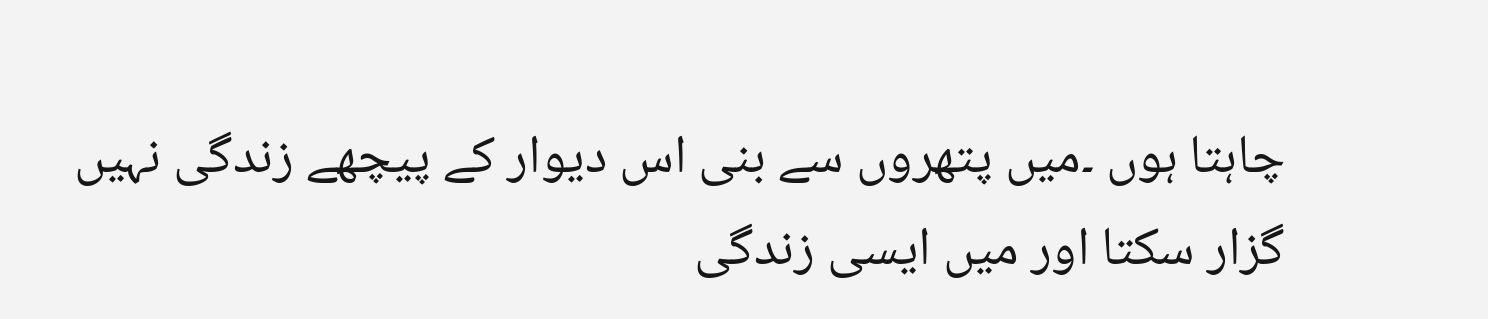چاہتا ہوں ۔میں پتھروں سے بنی اس دیوار کے پیچھے زندگی نہیں گزار سکتا اور میں ایسی زندگی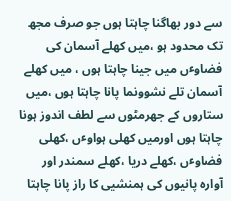سے دور بھاگنا چاہتا ہوں جو صرف مجھ تک محدود ہو ،میں کھلے آسمان کی فضاوٴں میں جینا چاہتا ہوں ، میں کھلے آسمان تلے نشوونما پانا چاہتا ہوں ،میں ستاروں کے جھرمٹوں سے لطف اندوز ہونا چاہتا ہوں اورمیں کھلی ہواوٴں ،کھلی فضاوٴں ،کھلے دریا ،کھلے سمندر اور آوارہ پانیوں کی ہمنشیی کا راز پانا چاہتا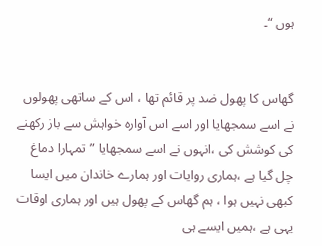ہوں “۔


گھاس کا پھول ضد پر قائم تھا ، اس کے ساتھی پھولوں نے اسے سمجھایا اور اسے اس آوارہ خواہش سے باز رکھنے کی کوشش کی ،انہوں نے اسے سمجھایا ”تمہارا دماغ چل گیا ہے ،ہماری روایات اور ہمارے خاندان میں ایسا کبھی نہیں ہوا ، ہم گھاس کے پھول ہیں اور ہماری اوقات یہی ہے ،ہمیں ایسے ہی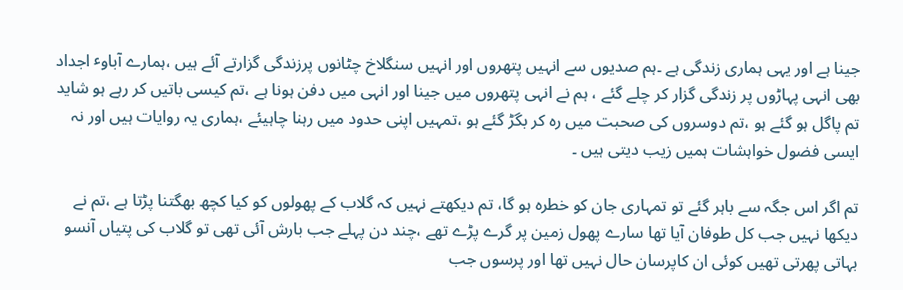جینا ہے اور یہی ہماری زندگی ہے ۔ہم صدیوں سے انہیں پتھروں اور انہیں سنگلاخ چٹانوں پرزندگی گزارتے آئے ہیں ،ہمارے آباوٴ اجداد بھی انہی پہاڑوں پر زندگی گزار کر چلے گئے ، ہم نے انہی پتھروں میں جینا اور انہی میں دفن ہونا ہے ،تم کیسی باتیں کر رہے ہو شاید تم پاگل ہو گئے ہو ،تم دوسروں کی صحبت میں رہ کر بگڑ گئے ہو ،تمہیں اپنی حدود میں رہنا چاہیئے ،ہماری یہ روایات ہیں اور نہ ایسی فضول خواہشات ہمیں زیب دیتی ہیں ۔

تم اگر اس جگہ سے باہر گئے تو تمہاری جان کو خطرہ ہو گا، تم دیکھتے نہیں کہ گلاب کے پھولوں کو کیا کچھ بھگتنا پڑتا ہے ،تم نے دیکھا نہیں جب کل طوفان آیا تھا سارے پھول زمین پر گرے پڑے تھے ،چند دن پہلے جب بارش آئی تھی تو گلاب کی پتیاں آنسو بہاتی پھرتی تھیں کوئی ان کاپرسان حال نہیں تھا اور پرسوں جب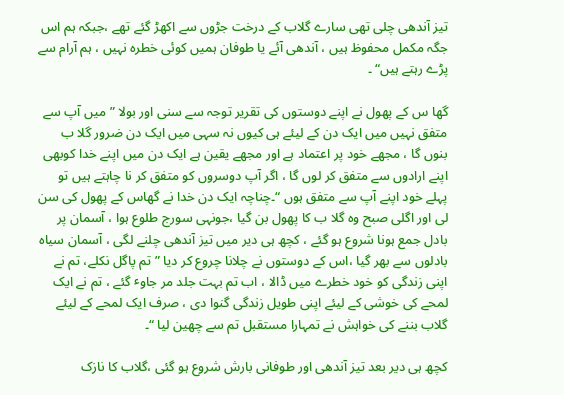تیز آندھی چلی تھی سارے گلاب کے درخت جڑوں سے اکھڑ گئے تھے ،جبکہ ہم اس جگہ مکمل محفوظ ہیں ، آندھی آئے یا طوفان ہمیں کوئی خطرہ نہیں ، ہم آرام سے پڑے رہتے ہیں“ ۔

گھا س کے پھول نے اپنے دوستوں کی تقریر توجہ سے سنی اور بولا ”میں آپ سے متفق نہیں میں ایک دن کے لیئے ہی کیوں نہ سہی میں ایک دن ضرور گلا ب بنوں گا ، مجھے خود پر اعتماد ہے اور مجھے یقین ہے ایک دن میں اپنے خدا کوبھی اپنے ارادوں سے متفق کر لوں گا ، اگر آپ دوسروں کو متفق کر نا چاہتے ہیں تو پہلے خود اپنے آپ سے متفق ہوں “۔چناچہ ایک دن خدا نے گھاس کے پھول کی سن لی اور اگلی صبح وہ گلا ب کا پھول بن گیا ،جونہی سورج طلوع ہوا ، آسمان پر بادل جمع ہونا شروع ہو گئے ، کچھ ہی دیر میں تیز آندھی چلنے لگی ، آسمان سیاہ بادلوں سے بھر گیا ،اس کے دوستوں نے چلانا چروع کر دیا ”تم پاگل نکلے، تم نے اپنی زندگی کو خود خطرے میں ڈالا ، اب تم بہت جلد مر جاوٴ گئے ، تم نے ایک لمحے کی خوشی کے لیئے اپنی طویل زندگی گنوا دی ، صرف ایک لمحے کے لیئے گلاب بننے کی خواہش نے تمہارا مستقبل تم سے چھین لیا “۔

کچھ ہی دیر بعد تیز آندھی اور طوفانی بارش شروع ہو گئی ،گلاب کا نازک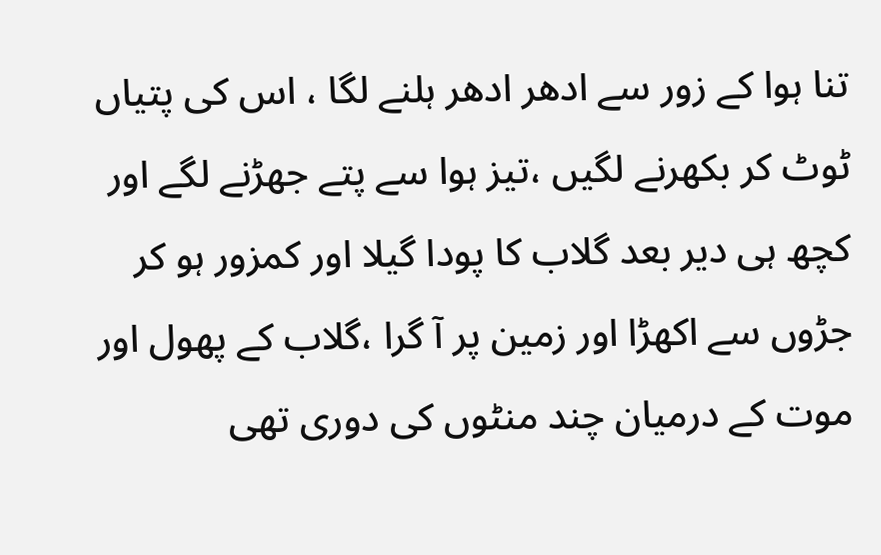تنا ہوا کے زور سے ادھر ادھر ہلنے لگا ، اس کی پتیاں ٹوٹ کر بکھرنے لگیں ،تیز ہوا سے پتے جھڑنے لگے اور کچھ ہی دیر بعد گلاب کا پودا گیلا اور کمزور ہو کر جڑوں سے اکھڑا اور زمین پر آ گرا ،گلاب کے پھول اور موت کے درمیان چند منٹوں کی دوری تھی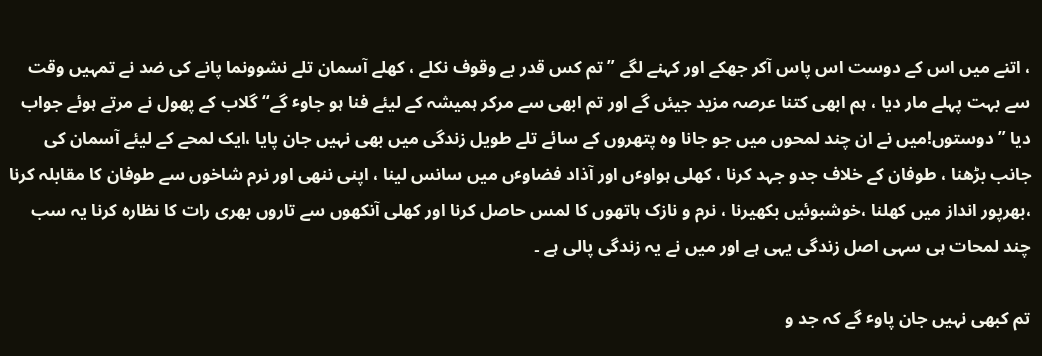، اتنے میں اس کے دوست اس پاس آکر جھکے اور کہنے لگے ”تم کس قدر بے وقوف نکلے ، کھلے آسمان تلے نشوونما پانے کی ضد نے تمہیں وقت سے بہت پہلے مار دیا ، ہم ابھی کتنا عرصہ مزید جیئں گے اور تم ابھی سے مرکر ہمیشہ کے لیئے فنا ہو جاوٴ گے“گلاب کے پھول نے مرتے ہوئے جواب دیا ”دوستوں!میں نے ان چند لمحوں میں جو جانا وہ پتھروں کے سائے تلے طویل زندگی میں بھی نہیں جان پایا ،ایک لمحے کے لیئے آسمان کی جانب بڑھنا ، طوفان کے خلاف جدو جہد کرنا ، کھلی ہواوٴں اور آذاد فضاوٴں میں سانس لینا ، اپنی ننھی اور نرم شاخوں سے طوفان کا مقابلہ کرنا ،بھرپور انداز میں کھلنا ،خوشبوئیں بکھیرنا ، نرم و نازک ہاتھوں کا لمس حاصل کرنا اور کھلی آنکھوں سے تاروں بھری رات کا نظارہ کرنا یہ سب چند لمحات ہی سہی اصل زندگی یہی ہے اور میں نے یہ زندگی پالی ہے ۔

تم کبھی نہیں جان پاوٴ گے کہ جد و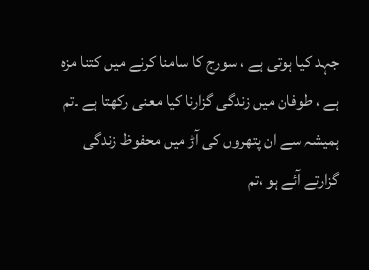جہد کیا ہوتی ہے ، سورج کا سامنا کرنے میں کتنا مزہ ہے ، طوفان میں زندگی گزارنا کیا معنی رکھتا ہے ۔تم ہمیشہ سے ان پتھروں کی آڑ میں محفوظ زندگی گزارتے آئے ہو ،تم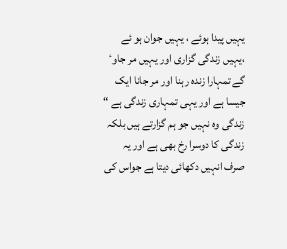یہیں پیدا ہوئے ، یہیں جوان ہو ئے ،یہیں زندگی گزاری اور یہیں مر جاوٴ گے تمہارا زندہ رہنا اور مر جانا ایک جیسا ہے اور یہی تمہاری زندگی ہے “
زندگی وہ نہیں جو ہم گزارتے ہیں بلکہ زندگی کا دوسرا رخ بھی ہے اور یہ صرف انہیں دکھائی دیتا ہے جواس کی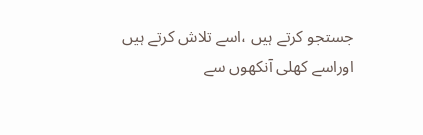جستجو کرتے ہیں ،اسے تلاش کرتے ہیں اوراسے کھلی آنکھوں سے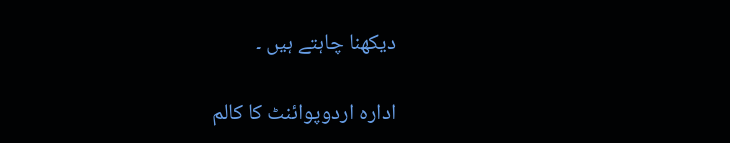دیکھنا چاہتے ہیں ۔

ادارہ اردوپوائنٹ کا کالم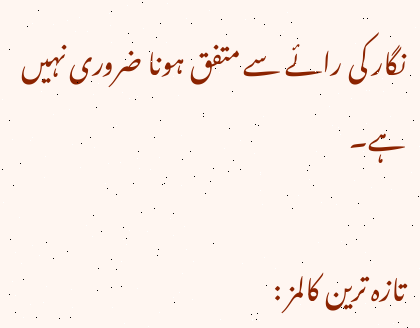نگار کی رائے سے متفق ہونا ضروری نہیں ہے۔

تازہ ترین کالمز :